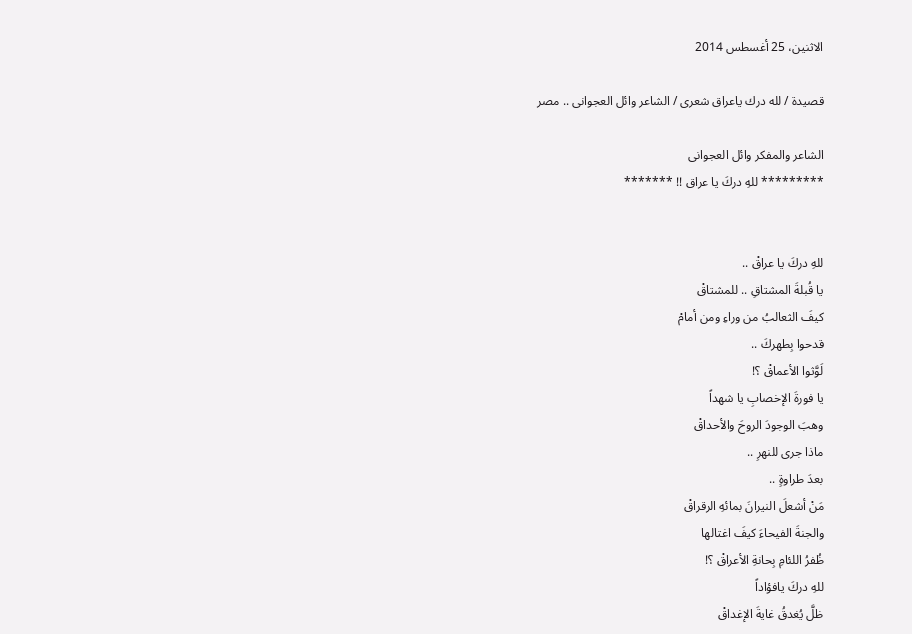الاثنين، 25 أغسطس 2014

قصيدة / لله درك ياعراق شعرى / الشاعر وائل العجوانى .. مصر

الشاعر والمفكر وائل العجوانى
********* للهِ دركَ يا عراق !! *******


للهِ دركَ يا عراقْ ..
يا قُبلةَ المشتاقِ .. للمشتاقْ
كيفَ الثعالبُ من وراءِ ومن أمامْ
قدحوا بِطهركَ ..
لَوَّثوا الأعماقْ ؟!
يا فورةَ الإخصابِ يا شهداً
وهبَ الوجودَ الروحَ والأحداقْ
ماذا جرى للنهرِ ..
بعدَ طراوةٍ ..
مَنْ أشعلَ النيرانَ بمائهِ الرقراقْ
والجنةَ الفيحاءَ كيفَ اغتالها
ظُفرُ اللئامِ بِحانةِ الأعراقْ ؟!
للهِ دركَ يافؤاداً
ظلَّ يُغدقُ غايةَ الإغداقْ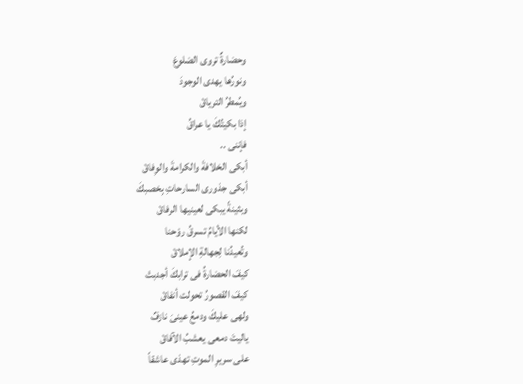وحضارةٌ تروى الضلوعَ
ونورُها يهدى الوجودَ
ويُمطرُ الترياقْ
إذا بكيتُكَ يا عراقُ
فإننى ..
أبكى الخلافةَ والكرامةَ والوِفاقْ
أبكى جذورى السارحاتِ بِخصبكَ
وبثينةً يبكى لعينيها الرفاقْ
لكنها الأيامُ تسرقُ روْحنا
وتُعيدُنا لِجهالةِ الإملاقْ
كيفَ الحضارةُ فى ترابكَ أجدبتْ
كيفَ القصورُ تحولت أنفاقْ
ولهى عليكَ ودمعُ عينىَ نازفٌ
ياليتَ دمعى يعشبُ الآفاقْ
على سريرِ الموتِ تهذى عاشقاً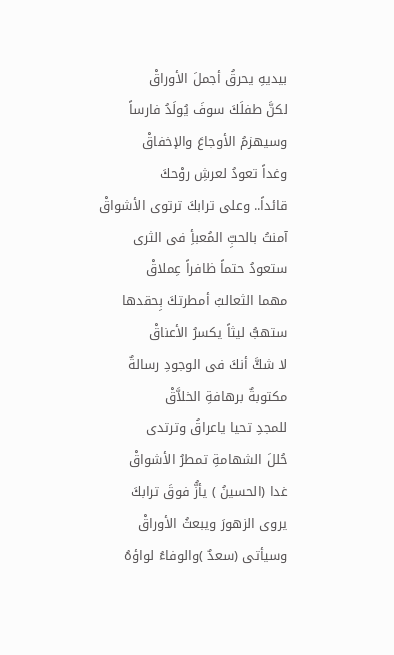بيديهِ يحرقُ أجملَ الأوراقْ
لكنَّ طفلَكَ سوفَ يُولَدُ فارساً
وسيهزمُ الأوجاعَ والإخفاقْ
وغداً تعودُ لعرشِ روْحكَ
قائداً.. وعلى ترابكَ ترتوى الأشواقْ
آمنتُ بالحبِّ المُعبأِ فى الثرى
ستعودُ حتماً ظافراً عِملاقْ
مهما الثعالبُ أمطرتكَ بِحقدها
ستهبُّ ليثاً يكسرُ الأعناقْ
لا شكَّ أنكَ فى الوجودِ رسالةٌ
مكتوبةٌ برهافةِ الخلاَّقْ
للمجدِ تحيا ياعراقُ وترتدى
حُللَ الشهامةِ تمطرُ الأشواقْ
غدا (الحسينُ ) يأزُّ فوقَ ترابكَ
يروى الزهورَ ويبعثُ الأوراقْ
وسيأتى (سعدٌ )والوفاءُ لواؤهُ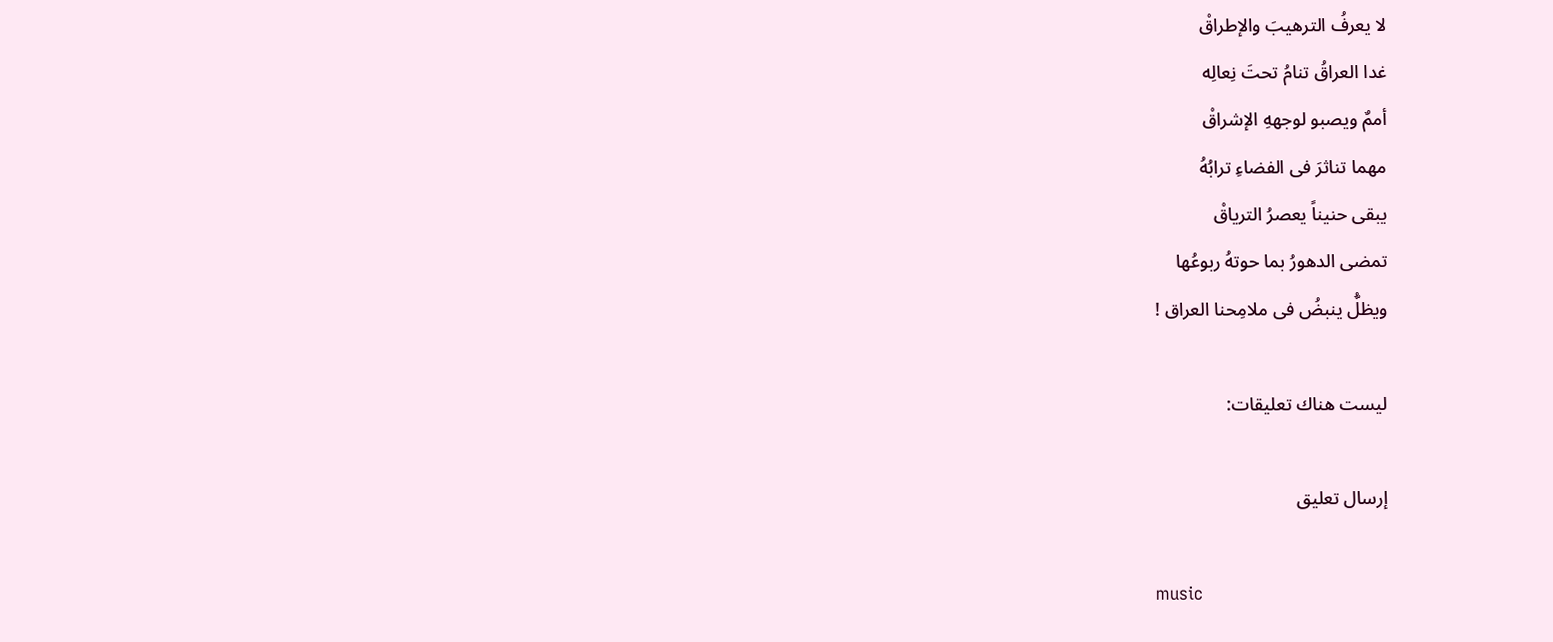لا يعرفُ الترهيبَ والإطراقْ
غدا العراقُ تنامُ تحتَ نِعالِه
أممٌ ويصبو لوجههِ الإشراقْ
مهما تناثرَ فى الفضاءِ ترابُهُ
يبقى حنيناً يعصرُ الترياقْ
تمضى الدهورُ بما حوتهُ ربوعُها
ويظلُّ ينبضُ فى ملامِحنا العراق !

ليست هناك تعليقات:

إرسال تعليق

music